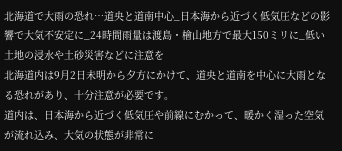北海道で大雨の恐れ…道央と道南中心_日本海から近づく低気圧などの影響で大気不安定に_24時間雨量は渡島・檜山地方で最大150ミリに_低い土地の浸水や土砂災害などに注意を
北海道内は9月2日未明から夕方にかけて、道央と道南を中心に大雨となる恐れがあり、十分注意が必要です。
道内は、日本海から近づく低気圧や前線にむかって、暖かく湿った空気が流れ込み、大気の状態が非常に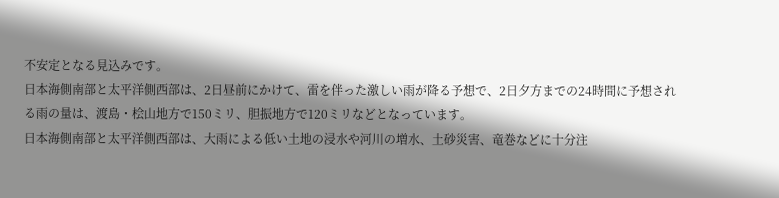不安定となる見込みです。
日本海側南部と太平洋側西部は、2日昼前にかけて、雷を伴った激しい雨が降る予想で、2日夕方までの24時間に予想される雨の量は、渡島・桧山地方で150ミリ、胆振地方で120ミリなどとなっています。
日本海側南部と太平洋側西部は、大雨による低い土地の浸水や河川の増水、土砂災害、竜巻などに十分注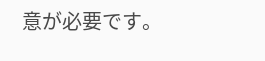意が必要です。